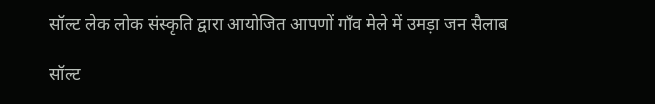सॉल्ट लेक लोक संस्कृति द्वारा आयोजित आपणों गाँव मेले में उमड़ा जन सैलाब

सॉल्ट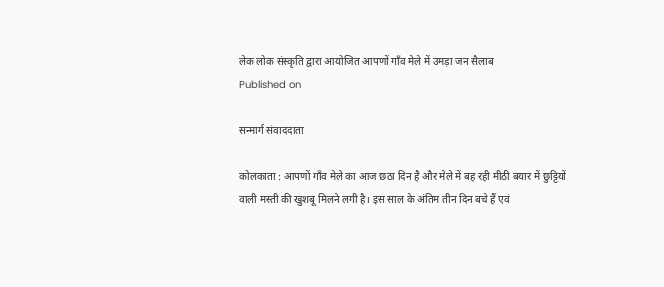लेक लोक संस्कृति द्वारा आयोजित आपणों गाँव मेले में उमड़ा जन सैलाब
Published on

सन्मार्ग संवाददाता

कोलकाता : आपणों गाँव मेले का आज छठा दिन है और मेले में बह रही मीठी बयार में छुट्टियों वाली मस्ती की खुशबू मिलने लगी है। इस साल के अंतिम तीन दिन बचे हैं एवं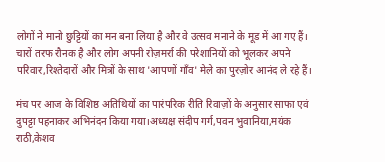लोगों ने मानो छुट्टियों का मन बना लिया है और वे उत्सव मनाने के मूड में आ गए हैं। चारों तरफ रौनक है और लोग अपनी रोज़मर्रा की परेशानियों को भूलकर अपने परिवार,रिश्तेदारों और मित्रों के साथ 'आपणों गाँव' मेले का पुरज़ोर आनंद ले रहे हैं।

मंच पर आज के विशिष्ठ अतिथियों का पारंपरिक रीति रिवाज़ों के अनुसार साफा एवं दुपट्टा पहनाकर अभिनंदन किया गया।अध्यक्ष संदीप गर्ग,पवन भुवानिया,मयंक राठी,केशव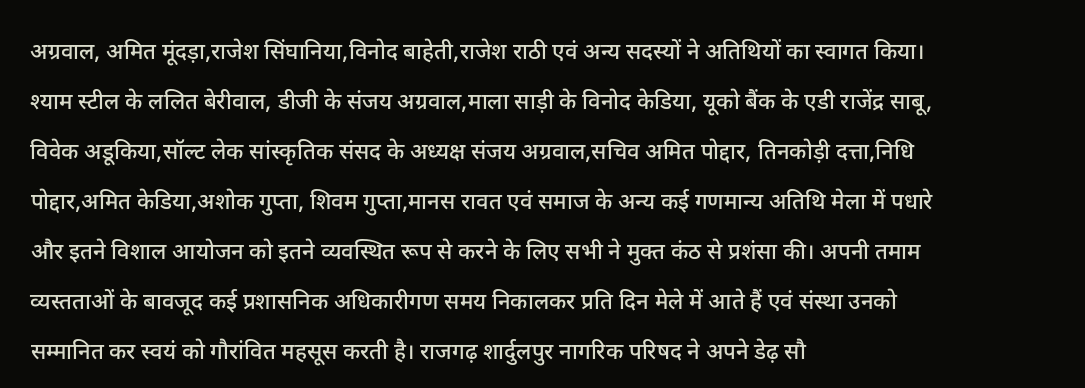अग्रवाल, अमित मूंदड़ा,राजेश सिंघानिया,विनोद बाहेती,राजेश राठी एवं अन्य सदस्यों ने अतिथियों का स्वागत किया। श्याम स्टील के ललित बेरीवाल, डीजी के संजय अग्रवाल,माला साड़ी के विनोद केडिया, यूको बैंक के एडी राजेंद्र साबू, विवेक अडूकिया,सॉल्ट लेक सांस्कृतिक संसद के अध्यक्ष संजय अग्रवाल,सचिव अमित पोद्दार, तिनकोड़ी दत्ता,निधि पोद्दार,अमित केडिया,अशोक गुप्ता, शिवम गुप्ता,मानस रावत एवं समाज के अन्य कई गणमान्य अतिथि मेला में पधारे और इतने विशाल आयोजन को इतने व्यवस्थित रूप से करने के लिए सभी ने मुक्त कंठ से प्रशंसा की। अपनी तमाम व्यस्तताओं के बावजूद कई प्रशासनिक अधिकारीगण समय निकालकर प्रति दिन मेले में आते हैं एवं संस्था उनको सम्मानित कर स्वयं को गौरांवित महसूस करती है। राजगढ़ शार्दुलपुर नागरिक परिषद ने अपने डेढ़ सौ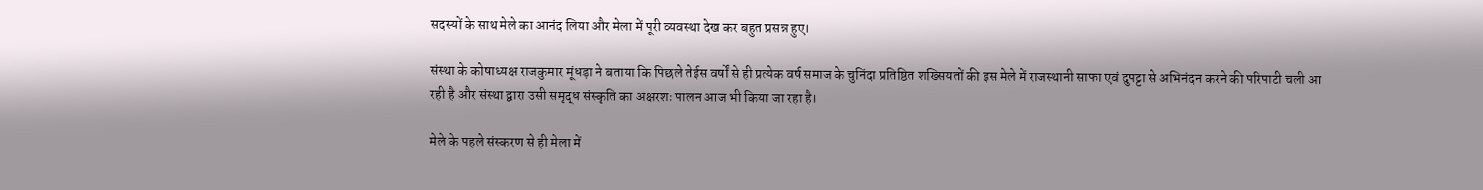सदस्यों के साथ मेले का आनंद लिया और मेला में पूरी व्यवस्था देख कर बहुत प्रसन्न हुए।

संस्था के कोषाध्यक्ष राजकुमार मूंधड़ा ने बताया कि पिछले तेईस वर्षों से ही प्रत्येक वर्ष समाज के चुनिंदा प्रतिष्ठित शख्सियतों की इस मेले में राजस्थानी साफा एवं दुपट्टा से अभिनंदन करने की परिपाटी चली आ रही है और संस्था द्वारा उसी समृद्ध संस्कृति का अक्षरशः पालन आज भी किया जा रहा है।

मेले के पहले संस्करण से ही मेला में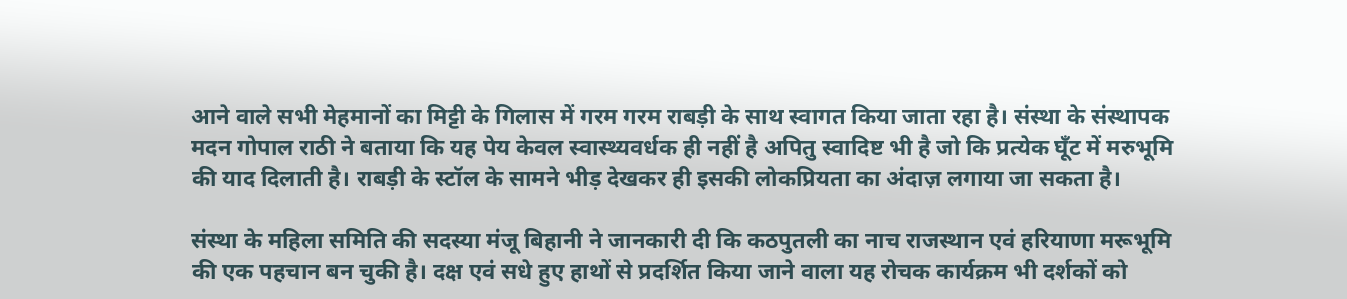आने वाले सभी मेहमानों का मिट्टी के गिलास में गरम गरम राबड़ी के साथ स्वागत किया जाता रहा है। संस्था के संस्थापक मदन गोपाल राठी ने बताया कि यह पेय केवल स्वास्थ्यवर्धक ही नहीं है अपितु स्वादिष्ट भी है जो कि प्रत्येक घूँट में मरुभूमि की याद दिलाती है। राबड़ी के स्टॉल के सामने भीड़ देखकर ही इसकी लोकप्रियता का अंदाज़ लगाया जा सकता है।

संस्था के महिला समिति की सदस्या मंजू बिहानी ने जानकारी दी कि कठपुतली का नाच राजस्थान एवं हरियाणा मरूभूमि की एक पहचान बन चुकी है। दक्ष एवं सधे हुए हाथों से प्रदर्शित किया जाने वाला यह रोचक कार्यक्रम भी दर्शकों को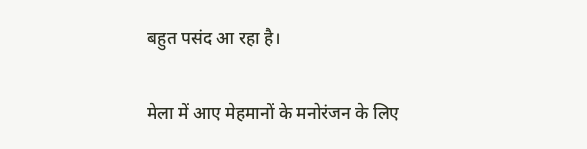बहुत पसंद आ रहा है।

मेला में आए मेहमानों के मनोरंजन के लिए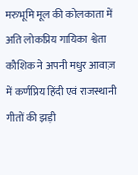मरुभूमि मूल की कोलकाता में अति लोकप्रिय गायिका श्वेता कौशिक ने अपनी मधुर आवाज़ में कर्णप्रिय हिंदी एवं राजस्थानी गीतों की झड़ी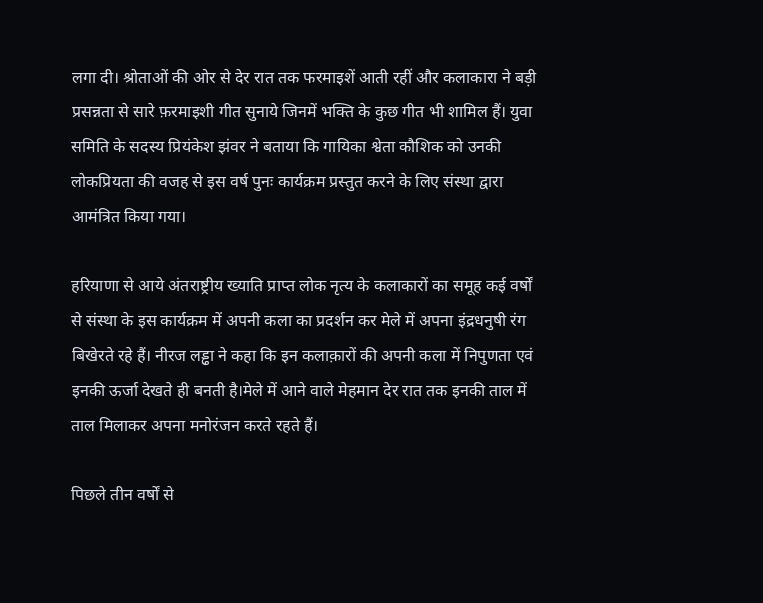लगा दी। श्रोताओं की ओर से देर रात तक फरमाइशें आती रहीं और कलाकारा ने बड़ी प्रसन्नता से सारे फ़रमाइशी गीत सुनाये जिनमें भक्ति के कुछ गीत भी शामिल हैं। युवा समिति के सदस्य प्रियंकेश झंवर ने बताया कि गायिका श्वेता कौशिक को उनकी लोकप्रियता की वजह से इस वर्ष पुनः कार्यक्रम प्रस्तुत करने के लिए संस्था द्वारा आमंत्रित किया गया।

हरियाणा से आये अंतराष्ट्रीय ख्याति प्राप्त लोक नृत्य के कलाकारों का समूह कई वर्षों से संस्था के इस कार्यक्रम में अपनी कला का प्रदर्शन कर मेले में अपना इंद्रधनुषी रंग बिखेरते रहे हैं। नीरज लड्ढा ने कहा कि इन कलाक़ारों की अपनी कला में निपुणता एवं इनकी ऊर्जा देखते ही बनती है।मेले में आने वाले मेहमान देर रात तक इनकी ताल में ताल मिलाकर अपना मनोरंजन करते रहते हैं।

पिछले तीन वर्षों से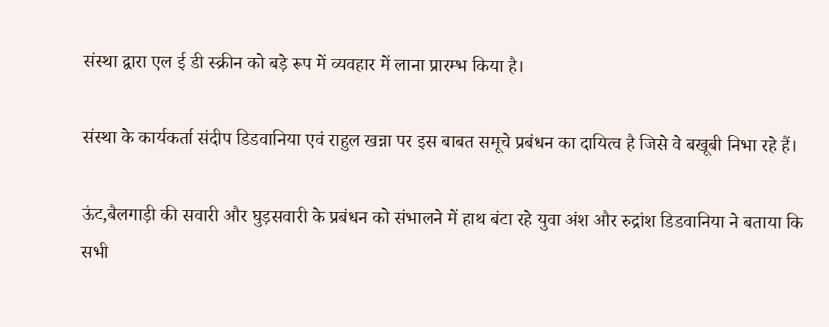संस्था द्वारा एल ई डी स्क्रीन को बड़े रूप में व्यवहार में लाना प्रारम्भ किया है।

संस्था के कार्यकर्ता संदीप डिडवानिया एवं राहुल खन्ना पर इस बाबत समूचे प्रबंधन का दायित्व है जिसे वे बखूबी निभा रहे हैं।

ऊंट,बैलगाड़ी की सवारी और घुड़सवारी के प्रबंधन को संभालने में हाथ बंटा रहे युवा अंश और रुद्रांश डिडवानिया ने बताया कि सभी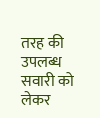तरह की उपलब्ध सवारी को लेकर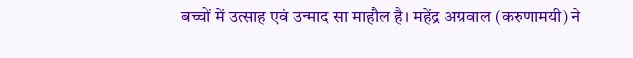बच्चों में उत्साह एवं उन्माद सा माहौल है। महेंद्र अग्रवाल (करुणामयी) ने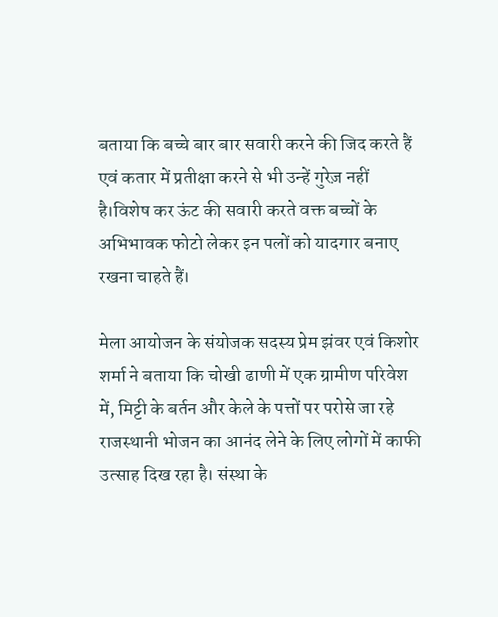बताया कि बच्चे बार बार सवारी करने की जिद करते हैं एवं कतार में प्रतीक्षा करने से भी उन्हें गुरेज़ नहीं है।विशेष कर ऊंट की सवारी करते वक्त बच्चों के अभिभावक फोटो लेकर इन पलों को यादगार बनाए रखना चाहते हैं।

मेला आयोजन के संयोजक सदस्य प्रेम झंवर एवं किशोर शर्मा ने बताया कि चोखी ढाणी में एक ग्रामीण परिवेश में, मिट्टी के बर्तन और केले के पत्तों पर परोसे जा रहे राजस्थानी भोजन का आनंद लेने के लिए लोगों में काफी उत्साह दिख रहा है। संस्था के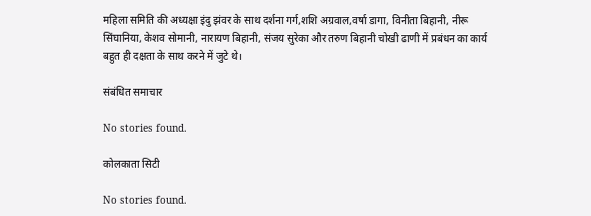महिला समिति की अध्यक्षा इंदु झंवर के साथ दर्शना गर्ग,शशि अग्रवाल,वर्षा डागा, विनीता बिहानी, नीरू सिंघानिया, केशव सोमानी, नारायण बिहानी, संजय सुरेका और तरुण बिहानी चोखी ढाणी में प्रबंधन का कार्य बहुत ही दक्षता के साथ करने में जुटे थे।

संबंधित समाचार

No stories found.

कोलकाता सिटी

No stories found.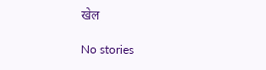खेल

No stories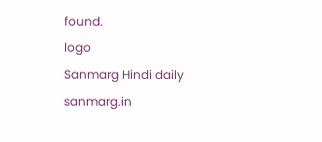found.
logo
Sanmarg Hindi daily
sanmarg.in